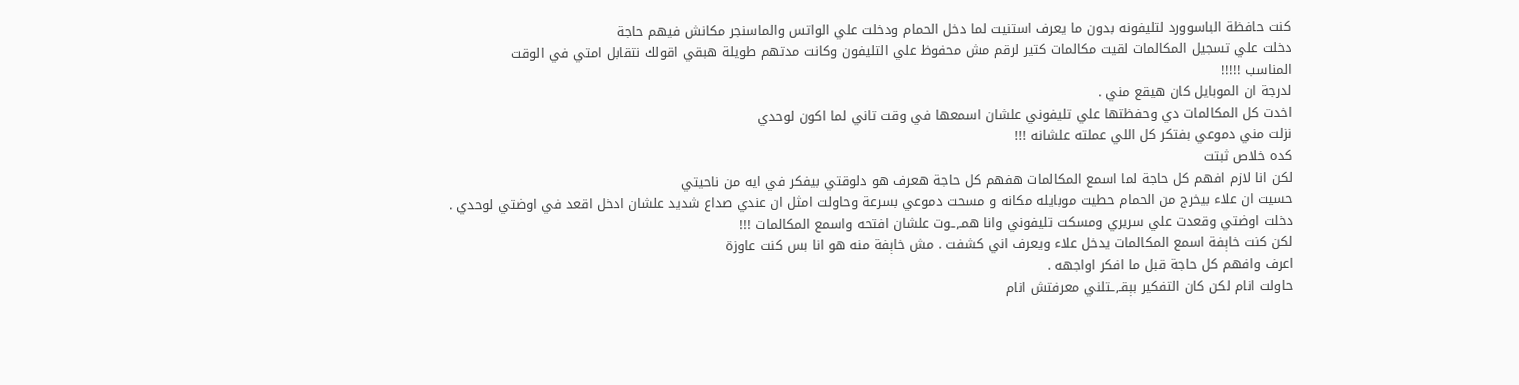كنت حافظة الباسوورد لتليفونه بدون ما يعرف استنيت لما دخل الحمام ودخلت علي الواتس والماسنجر مكانش فيهم حاجة
دخلت علي تسجيل المكالمات لقيت مكالمات كتير لرقم مش محفوظ علي التليفون وكانت مدتهم طويلة هبقي اقولك نتقابل امتي في الوقت
المناسب !!!!!
لدرجة ان الموبايل كان هيقع مني .
اخدت كل المكالمات دي وحفظتها علي تليفوني علشان اسمعها في وقت تاني لما اكون لوحدي
نزلت مني دموعي بفتكر كل اللي عملته علشانه !!!
كده خلاص ثبتت
لكن انا لازم افهم كل حاجة لما اسمع المكالمات هفهم كل حاجة هعرف هو دلوقتي بيفكر في ايه من ناحيتي
حسيت ان علاء بيخرج من الحمام حطيت موبايله مكانه و مسحت دموعي بسرعة وحاولت امثل ان عندي صداع شديد علشان ادخل اقعد في اوضتي لوحدي .
دخلت اوضتي وقعدت علي سريري ومسكت تليفوني وانا ھمـ,ـوت علشان افتحه واسمع المكالمات !!!
لكن كنت خاېفة اسمع المكالمات يدخل علاء ويعرف اني كشفت . مش خاېفة منه هو انا بس كنت عاوزة
اعرف وافهم كل حاجة قبل ما افكر اواجهه .
حاولت انام لكن كان التفكير بېقـ,ـتلني معرفتش انام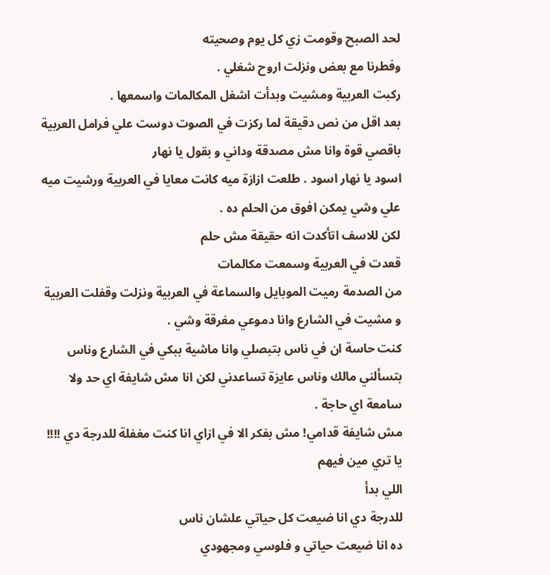لحد الصبح وقومت زي كل يوم وصحيته
وفطرنا مع بعض ونزلت اروح شغلي .
ركبت العربية ومشيت وبدأت اشغل المكالمات واسمعها .
بعد اقل من نص دقيقة لما ركزت في الصوت دوست علي فرامل العربية باقصي قوة وانا مش مصدقة وداني و بقول يا نهار
اسود يا نهار اسود . طلعت ازازة ميه كانت معايا في العربية ورشيت ميه علي وشي يمكن افوق من الحلم ده .
لكن للاسف اتأكدت انه حقيقة مش حلم
قعدت في العربية وسمعت مكالمات
من الصدمة رميت الموبايل والسماعة في العربية ونزلت وقفلت العربية و مشيت في الشارع وانا دموعي مغرقة وشي .
كنت حاسة ان في ناس بتبصلي وانا ماشية ببكي في الشارع وناس
بتسألني مالك وناس عايزة تساعدني لكن انا مش شايفة اي حد ولا سامعة اي حاجة .
مش شايفة قدامي! مش بفكر الا في ازاي انا كنت مغفلة للدرجة دي !!!!
يا تري مين فيهم
اللي بدأ
للدرجة دي انا ضيعت كل حياتي علشان ناس
ده انا ضيعت حياتي و فلوسي ومجهودي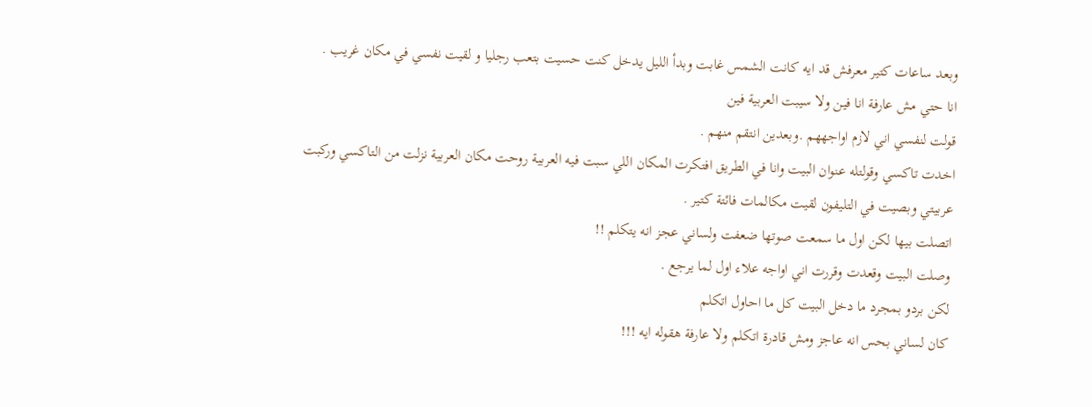وبعد ساعات كتير معرفش قد ايه كانت الشمس غابت وبدأ الليل يدخل كنت حسيت بتعب رجليا و لقيت نفسي في مكان غريب .
انا حتي مش عارفة انا فين ولا سيبت العربية فين
قولت لنفسي اني لازم اواجههم .وبعدين انتقم منهم .
اخدت تاكسي وقولتله عنوان البيت وانا في الطريق افتكرت المكان اللي سبت فيه العربية روحت مكان العربية نزلت من التاكسي وركبت عربيتي وبصيت في التليفون لقيت مكالمات فائتة كتير .
اتصلت بيها لكن اول ما سمعت صوتها ضعفت ولساني عجز انه يتكلم !!
وصلت البيت وقعدت وقررت اني اواجه علاء اول لما يرجع .
لكن بردو بمجرد ما دخل البيت كل ما احاول اتكلم
كان لساني بحس انه عاجز ومش قادرة اتكلم ولا عارفة هقوله ايه !!!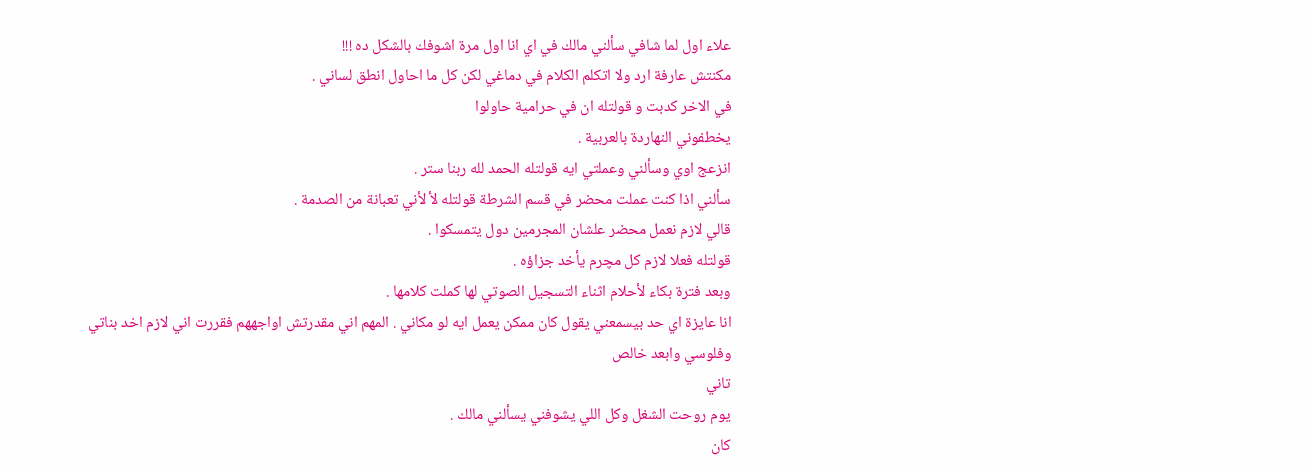علاء اول لما شافي سألني مالك في اي انا اول مرة اشوفك بالشكل ده !!!
مكنتش عارفة ارد ولا اتكلم الكلام في دماغي لكن كل ما احاول انطق لساني .
في الاخر كدبت و قولتله ان في حرامية حاولوا
يخطفوني النهاردة بالعربية .
انزعج اوي وسألني وعملتي ايه قولتله الحمد لله ربنا ستر .
سألني اذا كنت عملت محضر في قسم الشرطة قولتله لأ لأني تعبانة من الصدمة .
قالي لازم نعمل محضر علشان المجرمين دول يتمسكوا .
قولتله فعلا لازم كل مچرم يأخد جزاؤه .
وبعد فترة بكاء لأحلام اثناء التسجيل الصوتي لها كملت كلامها .
انا عايزة اي حد بيسمعني يقول كان ممكن يعمل ايه لو مكاني . المهم اني مقدرتش اواجههم فقررت اني لازم اخد بناتي وفلوسي وابعد خالص
تاني
يوم روحت الشغل وكل اللي يشوفني يسألني مالك .
كان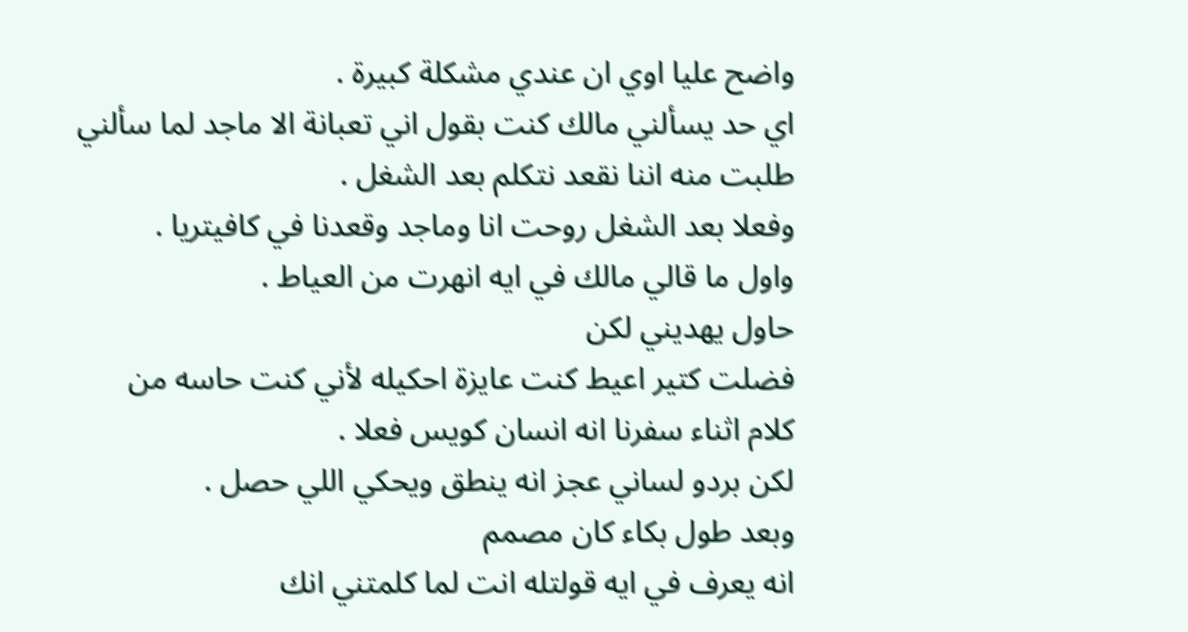واضح عليا اوي ان عندي مشكلة كبيرة .
اي حد يسألني مالك كنت بقول اني تعبانة الا ماجد لما سألني طلبت منه اننا نقعد نتكلم بعد الشغل .
وفعلا بعد الشغل روحت انا وماجد وقعدنا في كافيتريا .
واول ما قالي مالك في ايه انهرت من العياط .
حاول يهديني لكن
فضلت كتير اعيط كنت عايزة احكيله لأني كنت حاسه من كلام اثناء سفرنا انه انسان كويس فعلا .
لكن بردو لساني عجز انه ينطق ويحكي اللي حصل .
وبعد طول بكاء كان مصمم
انه يعرف في ايه قولتله انت لما كلمتني انك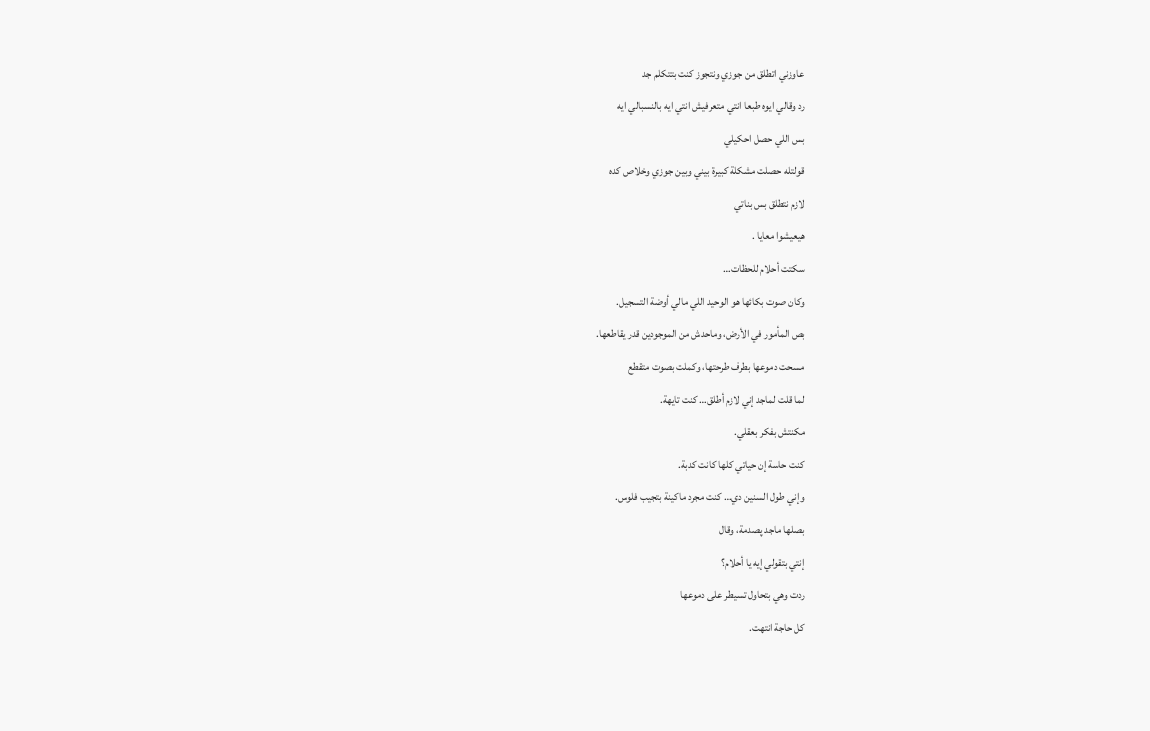عاوزني اتطلق من جوزي ونتجوز كنت بتتكلم جد
رد وقالي ايوه طبعا انتي متعرفيش انتي ايه بالنسبالي ايه
بس اللي حصل احكيلي
قولتله حصلت مشكلة كبيرة بيني وبين جوزي وخلاص كده
لازم نتطلق بس بناتي
هيعيشوا معايا .
سكتت أحلام للحظات…
وكان صوت بكائها هو الوحيد اللي مالي أوضة التسجيل.
بص المأمور في الأرض، وماحدش من الموجودين قدر يقاطعها.
مسحت دموعها بطرف طرحتها، وكملت بصوت متقطع
لما قلت لماجد إني لازم أطلق… كنت تايهة.
مكنتش بفكر بعقلي.
كنت حاسة إن حياتي كلها كانت كدبة.
وإني طول السنين دي… كنت مجرد ماكينة بتجيب فلوس.
بصلها ماجد پصدمة، وقال
إنتي بتقولي إيه يا أحلام؟
ردت وهي بتحاول تسيطر على دموعها
كل حاجة انتهت.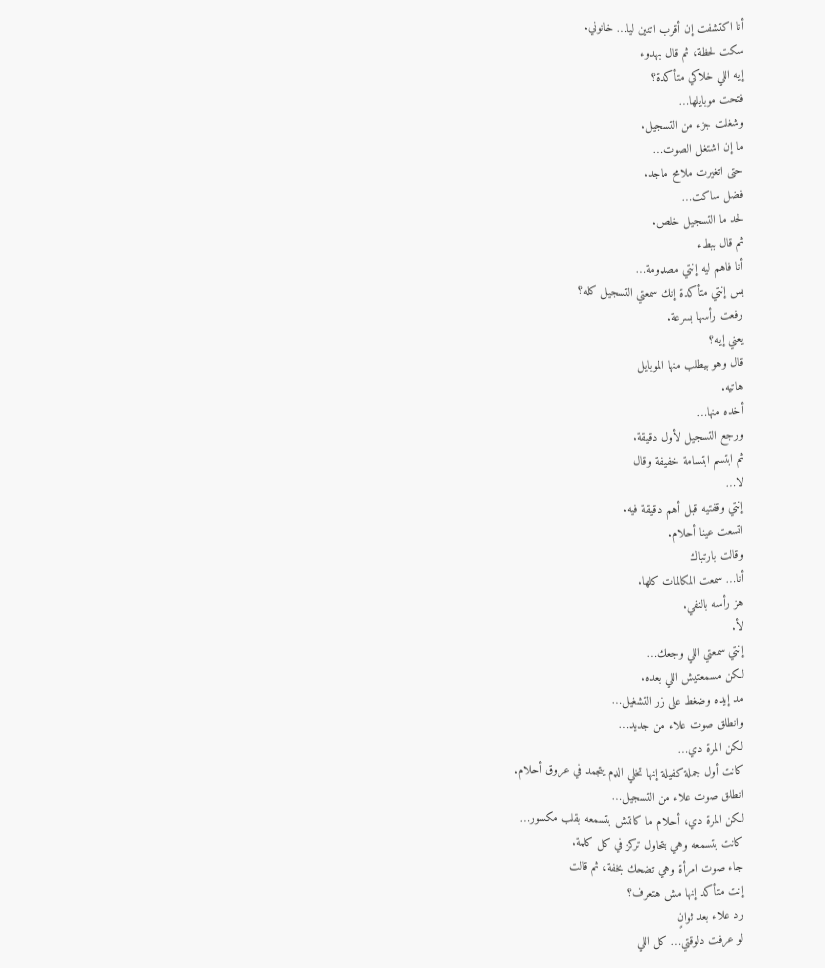أنا اكتشفت إن أقرب اتنين ليا… خانوني.
سكت لحظة، ثم قال بهدوء
إيه اللي خلاكي متأكدة؟
فتحت موبايلها…
وشغلت جزء من التسجيل.
ما إن اشتغل الصوت…
حتى اتغيرت ملامح ماجد.
فضل ساكت…
لحد ما التسجيل خلص.
ثم قال ببطء
أنا فاهم ليه إنتي مصډومة…
بس إنتي متأكدة إنك سمعتي التسجيل كله؟
رفعت رأسها بسرعة.
يعني إيه؟
قال وهو بيطلب منها الموبايل
هاتيه.
أخده منها…
ورجع التسجيل لأول دقيقة.
ثم ابتسم ابتسامة خفيفة وقال
لا…
إنتي وقفتيه قبل أهم دقيقة فيه.
اتسعت عينا أحلام.
وقالت بارتباك
أنا… سمعت المكالمات كلها.
هز رأسه بالنفي.
لأ.
إنتي سمعتي اللي وجعك…
لكن مسمعتيش اللي بعده.
مد إيده وضغط على زر التشغيل…
وانطلق صوت علاء من جديد…
لكن المرة دي…
كانت أول جملة كفيلة إنها تخلي الډم يتجمد في عروق أحلام.
انطلق صوت علاء من التسجيل…
لكن المرة دي، أحلام ما كانتش بتسمعه بقلب مكسور…
كانت بتسمعه وهي بتحاول تركز في كل كلمة.
جاء صوت امرأة وهي تضحك بخفة، ثم قالت
إنت متأكد إنها مش هتعرف؟
رد علاء بعد ثوانٍ
لو عرفت دلوقتي… كل اللي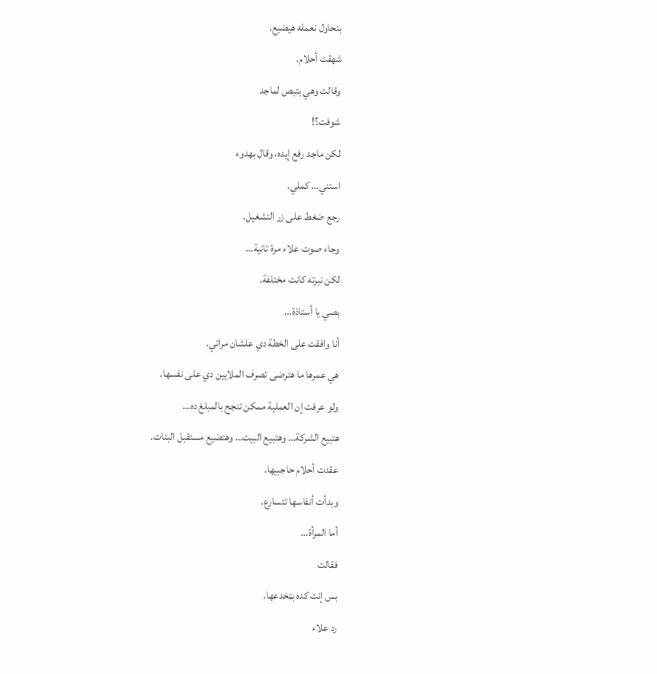بنحاول نعمله هيضيع.
شهقت أحلام.
وقالت وهي بتبص لماجد
شوفت؟!
لكن ماجد رفع إيده، وقال بهدوء
استني… كملي.
رجع ضغط على زر التشغيل.
وجاء صوت علاء مرة تانية…
لكن نبرته كانت مختلفة.
بصي يا أستاذة…
أنا وافقت على الخطة دي علشان مراتي.
هي عمرها ما هترضى تصرف الملايين دي على نفسها.
ولو عرفت إن العملية ممكن تنجح بالمبلغ ده…
هتبيع الشركة… وهتبيع البيت… وهتضيع مستقبل البنات.
عقدت أحلام حاجبيها.
وبدأت أنفاسها تتسارع.
أما المرأة…
فقالت
بس إنت كده بټخدعها.
رد علاء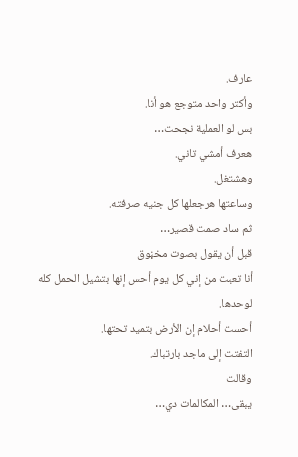عارف.
وأكتر واحد متوجع هو أنا.
بس لو العملية نجحت…
هعرف أمشي تاني.
وهشتغل.
وساعتها هرجعلها كل جنيه صرفته.
ثم ساد صمت قصير…
قبل أن يقول بصوت مخڼوق
أنا تعبت من إني كل يوم أحس إنها بتشيل الحمل كله لوحدها.
أحست أحلام إن الأرض بتميد تحتها.
التفتت إلى ماجد بارتباك.
وقالت
يبقى… المكالمات دي…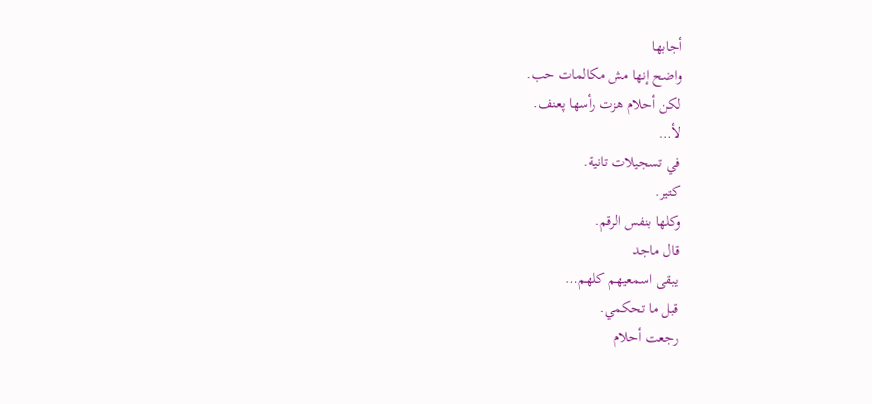أجابها
واضح إنها مش مكالمات حب.
لكن أحلام هزت رأسها پعنف.
لأ…
في تسجيلات تانية.
كتير.
وكلها بنفس الرقم.
قال ماجد
يبقى اسمعيهم كلهم…
قبل ما تحكمي.
رجعت أحلام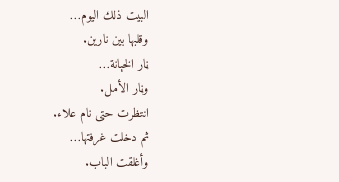البيت ذلك اليوم…
وقلبها بين نارين.
ڼار الخېانة…
وڼار الأمل.
انتظرت حتى نام علاء.
ثم دخلت غرفتها…
وأغلقت الباب.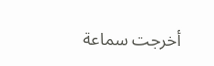أخرجت سماعة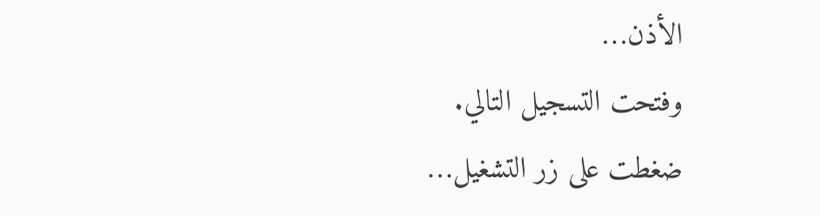الأذن…
وفتحت التسجيل التالي.
ضغطت على زر التشغيل…